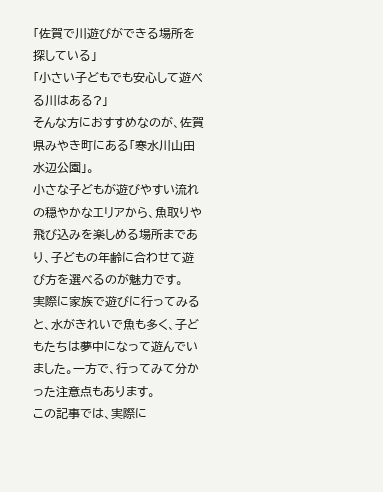「佐賀で川遊びができる場所を探している」
「小さい子どもでも安心して遊べる川はある?」
そんな方におすすめなのが、佐賀県みやき町にある「寒水川山田水辺公園」。
小さな子どもが遊びやすい流れの穏やかなエリアから、魚取りや飛び込みを楽しめる場所まであり、子どもの年齢に合わせて遊び方を選べるのが魅力です。
実際に家族で遊びに行ってみると、水がきれいで魚も多く、子どもたちは夢中になって遊んでいました。一方で、行ってみて分かった注意点もあります。
この記事では、実際に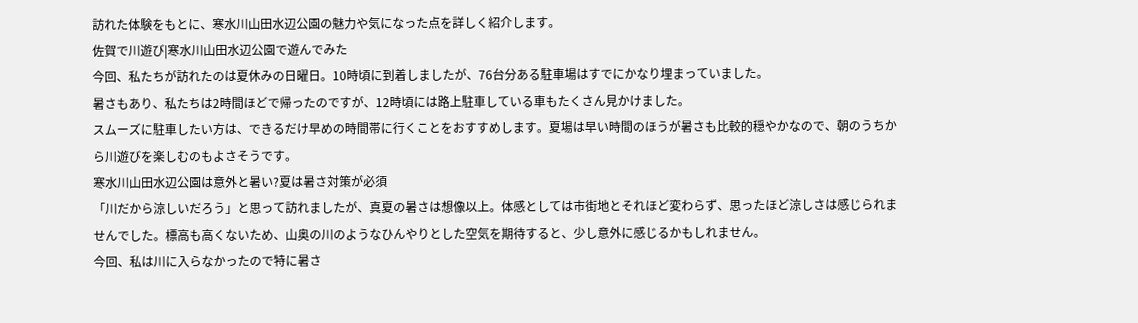訪れた体験をもとに、寒水川山田水辺公園の魅力や気になった点を詳しく紹介します。
佐賀で川遊び|寒水川山田水辺公園で遊んでみた
今回、私たちが訪れたのは夏休みの日曜日。10時頃に到着しましたが、76台分ある駐車場はすでにかなり埋まっていました。
暑さもあり、私たちは2時間ほどで帰ったのですが、12時頃には路上駐車している車もたくさん見かけました。
スムーズに駐車したい方は、できるだけ早めの時間帯に行くことをおすすめします。夏場は早い時間のほうが暑さも比較的穏やかなので、朝のうちから川遊びを楽しむのもよさそうです。
寒水川山田水辺公園は意外と暑い?夏は暑さ対策が必須
「川だから涼しいだろう」と思って訪れましたが、真夏の暑さは想像以上。体感としては市街地とそれほど変わらず、思ったほど涼しさは感じられませんでした。標高も高くないため、山奥の川のようなひんやりとした空気を期待すると、少し意外に感じるかもしれません。
今回、私は川に入らなかったので特に暑さ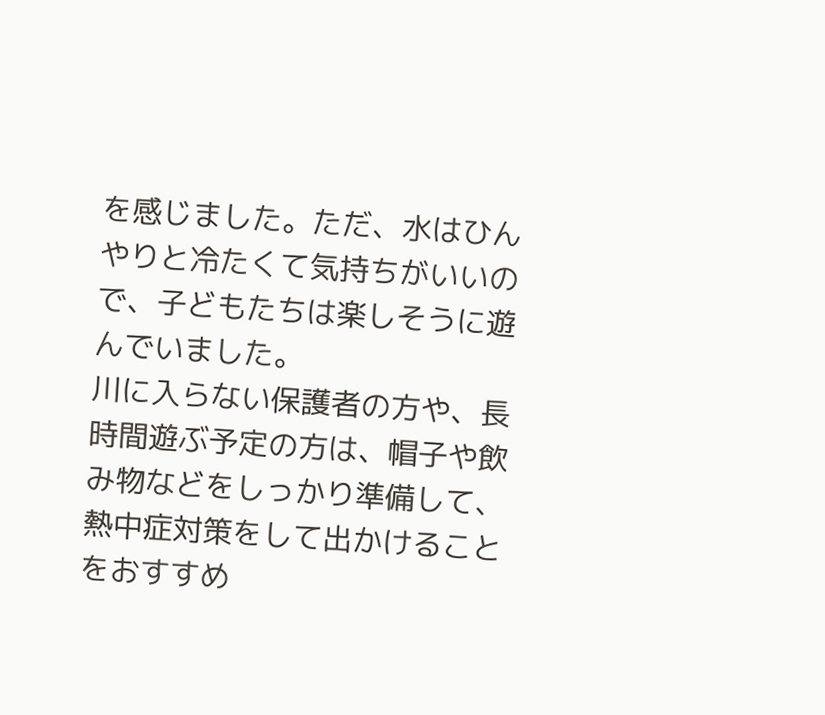を感じました。ただ、水はひんやりと冷たくて気持ちがいいので、子どもたちは楽しそうに遊んでいました。
川に入らない保護者の方や、長時間遊ぶ予定の方は、帽子や飲み物などをしっかり準備して、熱中症対策をして出かけることをおすすめ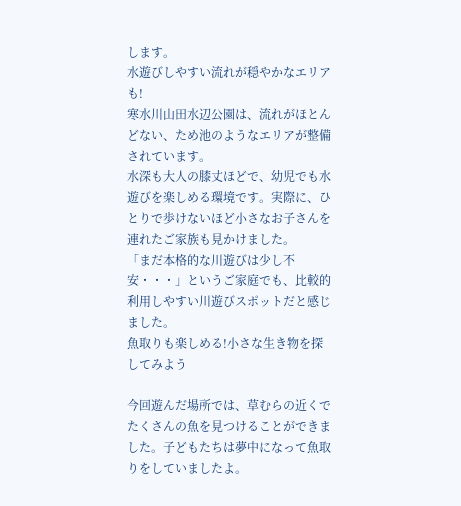します。
水遊びしやすい流れが穏やかなエリアも!
寒水川山田水辺公園は、流れがほとんどない、ため池のようなエリアが整備されています。
水深も大人の膝丈ほどで、幼児でも水遊びを楽しめる環境です。実際に、ひとりで歩けないほど小さなお子さんを連れたご家族も見かけました。
「まだ本格的な川遊びは少し不安・・・」というご家庭でも、比較的利用しやすい川遊びスポットだと感じました。
魚取りも楽しめる!小さな生き物を探してみよう

今回遊んだ場所では、草むらの近くでたくさんの魚を見つけることができました。子どもたちは夢中になって魚取りをしていましたよ。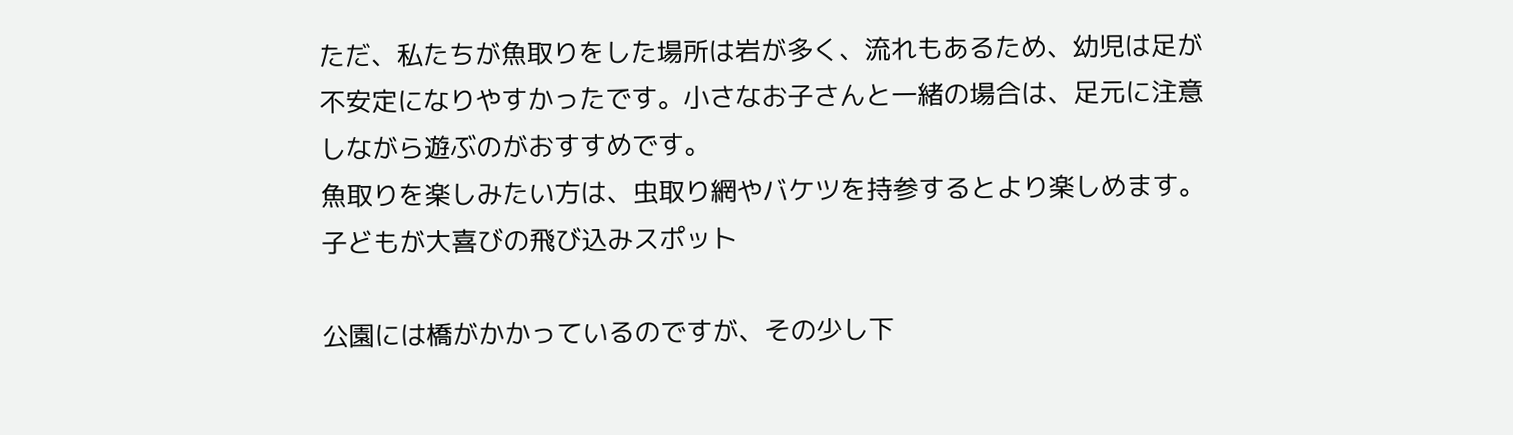ただ、私たちが魚取りをした場所は岩が多く、流れもあるため、幼児は足が不安定になりやすかったです。小さなお子さんと一緒の場合は、足元に注意しながら遊ぶのがおすすめです。
魚取りを楽しみたい方は、虫取り網やバケツを持参するとより楽しめます。
子どもが大喜びの飛び込みスポット

公園には橋がかかっているのですが、その少し下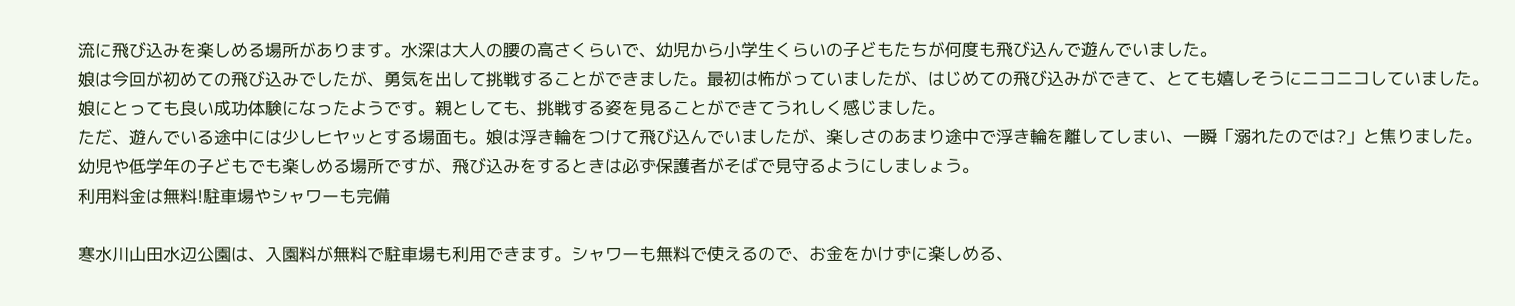流に飛び込みを楽しめる場所があります。水深は大人の腰の高さくらいで、幼児から小学生くらいの子どもたちが何度も飛び込んで遊んでいました。
娘は今回が初めての飛び込みでしたが、勇気を出して挑戦することができました。最初は怖がっていましたが、はじめての飛び込みができて、とても嬉しそうにニコニコしていました。
娘にとっても良い成功体験になったようです。親としても、挑戦する姿を見ることができてうれしく感じました。
ただ、遊んでいる途中には少しヒヤッとする場面も。娘は浮き輪をつけて飛び込んでいましたが、楽しさのあまり途中で浮き輪を離してしまい、一瞬「溺れたのでは?」と焦りました。
幼児や低学年の子どもでも楽しめる場所ですが、飛び込みをするときは必ず保護者がそばで見守るようにしましょう。
利用料金は無料!駐車場やシャワーも完備

寒水川山田水辺公園は、入園料が無料で駐車場も利用できます。シャワーも無料で使えるので、お金をかけずに楽しめる、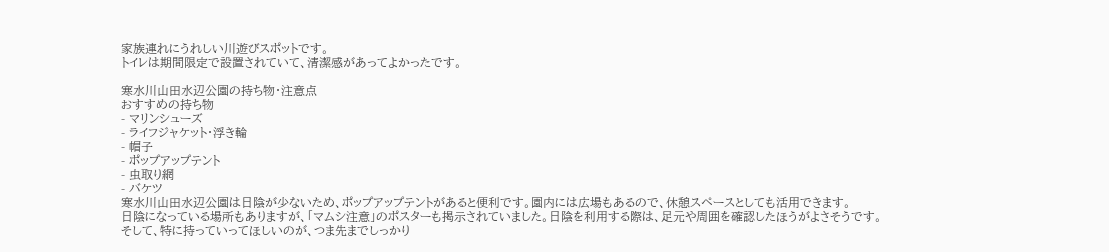家族連れにうれしい川遊びスポットです。
トイレは期間限定で設置されていて、清潔感があってよかったです。

寒水川山田水辺公園の持ち物・注意点
おすすめの持ち物
- マリンシューズ
- ライフジャケット・浮き輪
- 帽子
- ポップアップテント
- 虫取り網
- バケツ
寒水川山田水辺公園は日陰が少ないため、ポップアップテントがあると便利です。園内には広場もあるので、休憩スペースとしても活用できます。
日陰になっている場所もありますが、「マムシ注意」のポスターも掲示されていました。日陰を利用する際は、足元や周囲を確認したほうがよさそうです。
そして、特に持っていってほしいのが、つま先までしっかり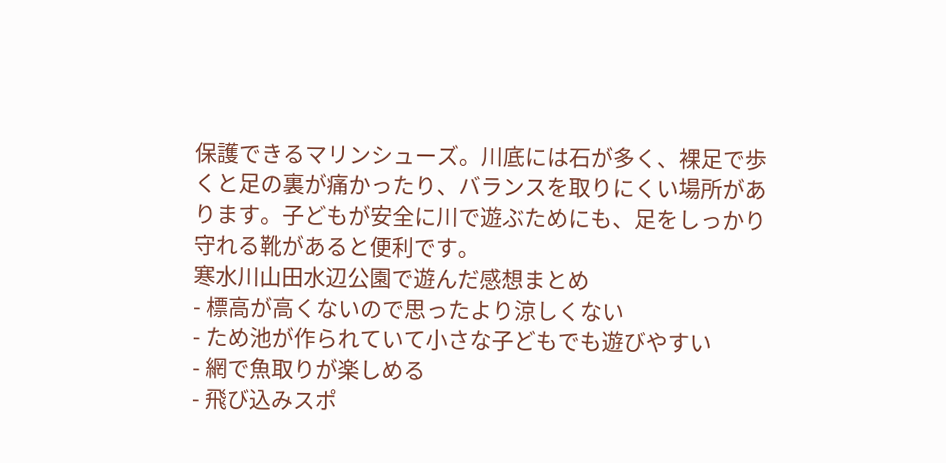保護できるマリンシューズ。川底には石が多く、裸足で歩くと足の裏が痛かったり、バランスを取りにくい場所があります。子どもが安全に川で遊ぶためにも、足をしっかり守れる靴があると便利です。
寒水川山田水辺公園で遊んだ感想まとめ
- 標高が高くないので思ったより涼しくない
- ため池が作られていて小さな子どもでも遊びやすい
- 網で魚取りが楽しめる
- 飛び込みスポ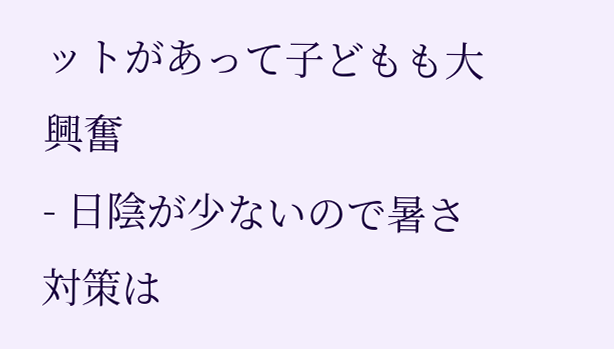ットがあって子どもも大興奮
- 日陰が少ないので暑さ対策は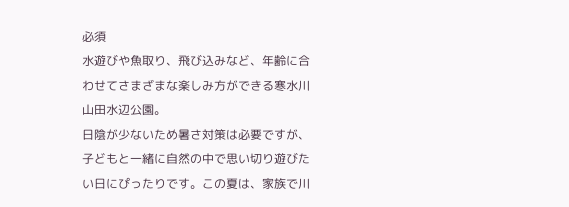必須
水遊びや魚取り、飛び込みなど、年齢に合わせてさまざまな楽しみ方ができる寒水川山田水辺公園。
日陰が少ないため暑さ対策は必要ですが、子どもと一緒に自然の中で思い切り遊びたい日にぴったりです。この夏は、家族で川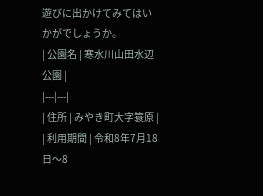遊びに出かけてみてはいかがでしょうか。
| 公園名 | 寒水川山田水辺公園 |
|---|---|
| 住所 | みやき町大字簑原 |
| 利用期間 | 令和8年7月18日〜8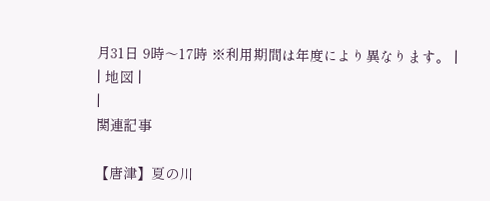月31日 9時〜17時 ※利用期間は年度により異なります。 |
| 地図 |
|
関連記事

【唐津】夏の川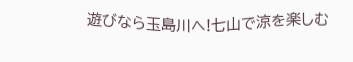遊びなら玉島川へ!七山で涼を楽しむ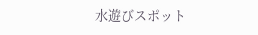水遊びスポット